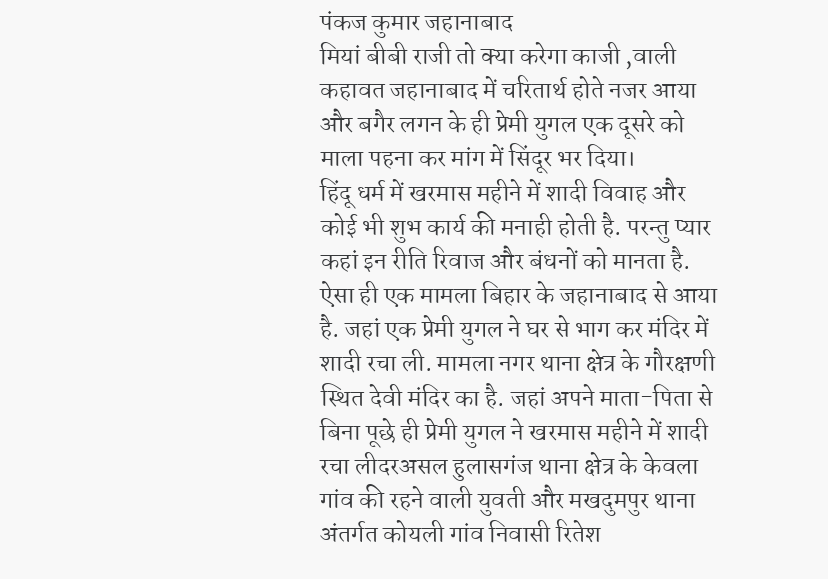पंकज कुमार जहानाबाद
मियां बीबी राजी तो क्या करेगा काजी ,वाली कहावत जहानाबाद में चरितार्थ होते नजर आया और बगैर लगन के ही प्रेमी युगल एक दूसरे को माला पहना कर मांग में सिंदूर भर दिया।
हिंदू धर्म में खरमास महीने में शादी विवाह और कोई भी शुभ कार्य की मनाही होती है. परन्तु प्यार कहां इन रीति रिवाज और बंधनों को मानता है. ऐसा ही एक मामला बिहार के जहानाबाद से आया है. जहां एक प्रेमी युगल ने घर से भाग कर मंदिर में शादी रचा ली. मामला नगर थाना क्षेत्र के गौरक्षणी स्थित देवी मंदिर का है. जहां अपने माता-पिता से बिना पूछे ही प्रेमी युगल ने खरमास महीने में शादी रचा लीदरअसल हुलासगंज थाना क्षेत्र के केवला गांव की रहने वाली युवती और मखदुमपुर थाना अंतर्गत कोयली गांव निवासी रितेश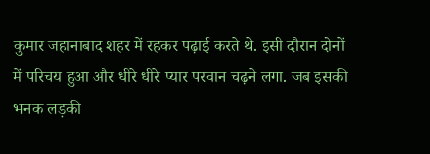कुमार जहानाबाद शहर में रहकर पढ़ाई करते थे. इसी दौरान दोनों में परिचय हुआ और धीरे धीरे प्यार परवान चढ़ने लगा. जब इसकी भनक लड़की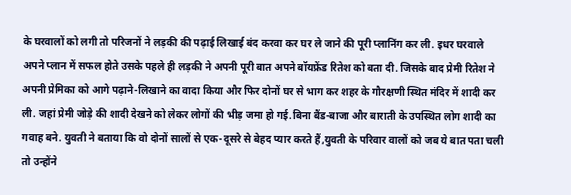के घरवालों को लगी तो परिजनों ने लड़की की पढ़ाई लिखाई बंद करवा कर घर ले जाने की पूरी प्लानिंग कर ली. इधर घरवाले अपने प्लान में सफल होते उसके पहले ही लड़की ने अपनी पूरी बात अपने बॉयफ्रेंड रितेश को बता दी. जिसके बाद प्रेमी रितेश ने अपनी प्रेमिका को आगे पढ़ाने-लिखाने का वादा किया और फिर दोनों घर से भाग कर शहर के गौरक्षणी स्थित मंदिर में शादी कर ली. जहां प्रेमी जोड़े की शादी देखने को लेकर लोगों की भीड़ जमा हो गई.बिना बैंड-बाजा और बाराती के उपस्थित लोग शादी का गवाह बने. युवती ने बताया कि वो दोनों सालों से एक-दूसरे से बेहद प्यार करते हैं,युवती के परिवार वालों को जब ये बात पता चली तो उन्होंने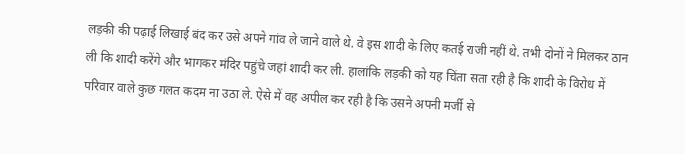लड़की की पढ़ाई लिखाई बंद कर उसे अपने गांव ले जाने वाले थे. वे इस शादी के लिए कतई राजी नहीं थे. तभी दोनों ने मिलकर ठान ली कि शादी करेंगे और भागकर मंदिर पहुंचे जहां शादी कर ली. हालांकि लड़की को यह चिंता सता रही है कि शादी के विरोध में परिवार वाले कुछ गलत कदम ना उठा ले. ऐसे में वह अपील कर रही है कि उसने अपनी मर्जी से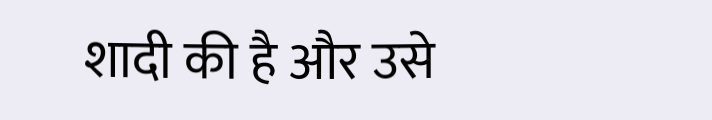शादी की है और उसे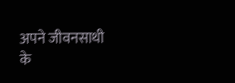अपने जीवनसाथी के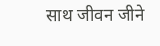साथ जीवन जीने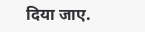दिया जाए.